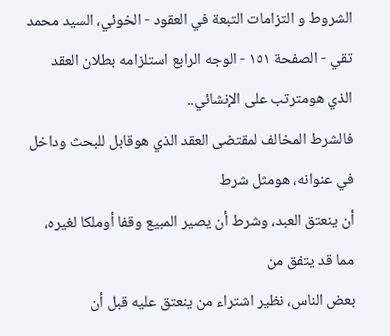الشروط و التزامات التبعة في العقود - الخوئي، السيد محمد تقي - الصفحة ١٥١ - الوجه الرابع استلزامه بطلان العقد
الذي هومترتب على الإنشائي..
فالشرط المخالف لمقتضى العقد الذي هوقابل للبحث وداخل في عنوانه، هومثل شرط
أن ينعتق العبد، وشرط أن يصير المبيع وقفا أوملكا لغيره، مما قد يتفق من
بعض الناس، نظير اشتراء من ينعتق عليه قبل أن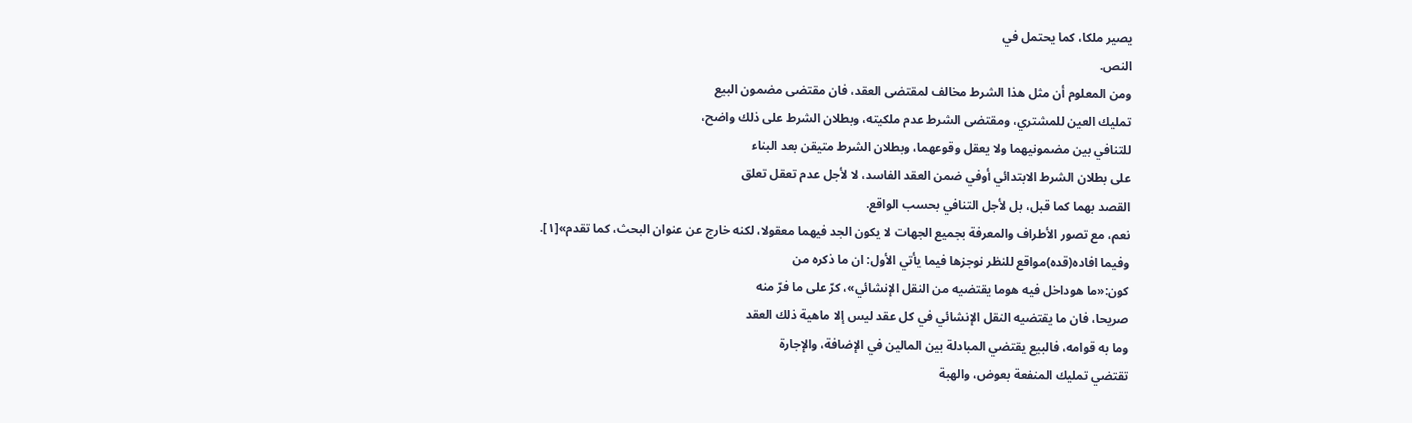يصير ملكا، كما يحتمل في
النص.
ومن المعلوم أن مثل هذا الشرط مخالف لمقتضى العقد، فان مقتضى مضمون البيع
تمليك العين للمشتري، ومقتضى الشرط عدم ملكيته، وبطلان الشرط على ذلك واضح،
للتنافي بين مضمونيهما ولا يعقل وقوعهما، وبطلان الشرط متيقن بعد البناء
على بطلان الشرط الابتدائي أوفي ضمن العقد الفاسد، لا لأجل عدم تعقل تعلق
القصد بهما كما قبل، بل لأجل التنافي بحسب الواقع.
نعم، مع تصور الأطراف والمعرفة بجميع الجهات لا يكون الجد فيهما معقولا، لكنه خارج عن عنوان البحث، كما تقدم»[١].
وفيما افاده(قده)مواقع للنظر نوجزها فيما يأتي الأول: ان ما ذكره من
كون:«ما هوداخل فيه هوما يقتضيه من النقل الإنشائي»، كرّ على ما فرّ منه
صريحا، فان ما يقتضيه النقل الإنشائي في كل عقد ليس إلا ماهية ذلك العقد
وما به قوامه، فالبيع يقتضي المبادلة بين المالين في الإضافة، والإجارة
تقتضي تمليك المنفعة بعوض، والهبة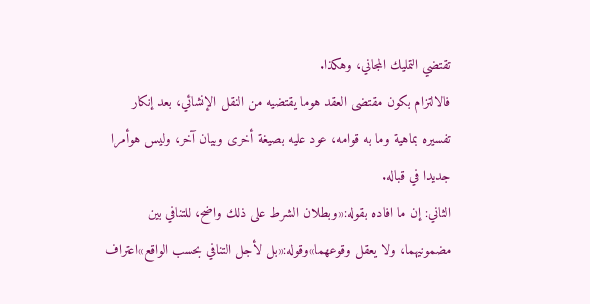تقتضي التمليك المجاني، وهكذا.
فالالتزام بكون مقتضى العقد هوما يقتضيه من النقل الإنشائي، بعد إنكار
تفسيره بماهية وما به قوامه، عود عليه بصيغة أخرى وبيان آخر، وليس هوأمرا
جديدا في قباله.
الثاني: إن ما افاده بقوله:«وبطلان الشرط على ذلك واضح، للتنافي بين
مضمونيهما، ولا يعقل وقوعهما»وقوله:«بل لأجل التنافي بحسب الواقع»اعتراف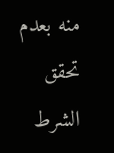منه بعدم تحقق الشرط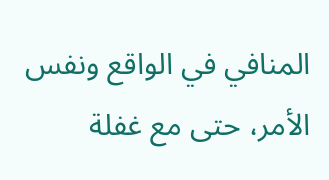المنافي في الواقع ونفس الأمر، حتى مع غفلة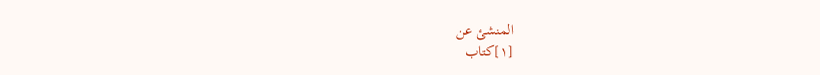المنشئ عن
[١]كتاب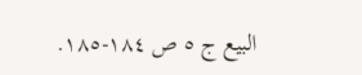البيع ج ٥ ص ١٨٤-١٨٥.